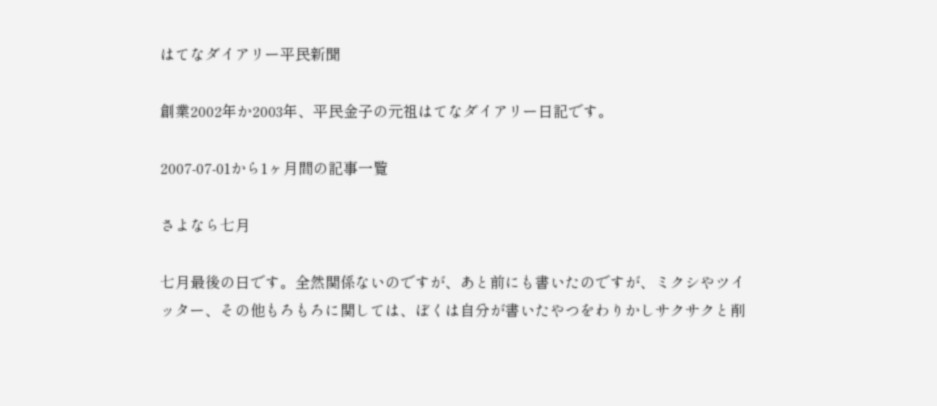はてなダイアリー平民新聞

創業2002年か2003年、平民金子の元祖はてなダイアリー日記です。

2007-07-01から1ヶ月間の記事一覧

さよなら七月

七月最後の日です。全然関係ないのですが、あと前にも書いたのですが、ミクシやツイッター、その他もろもろに関しては、ぼくは自分が書いたやつをわりかしサクサクと削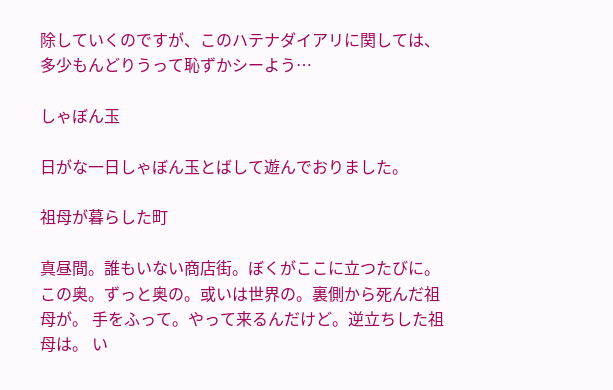除していくのですが、このハテナダイアリに関しては、多少もんどりうって恥ずかシーよう…

しゃぼん玉

日がな一日しゃぼん玉とばして遊んでおりました。

祖母が暮らした町

真昼間。誰もいない商店街。ぼくがここに立つたびに。 この奥。ずっと奥の。或いは世界の。裏側から死んだ祖母が。 手をふって。やって来るんだけど。逆立ちした祖母は。 い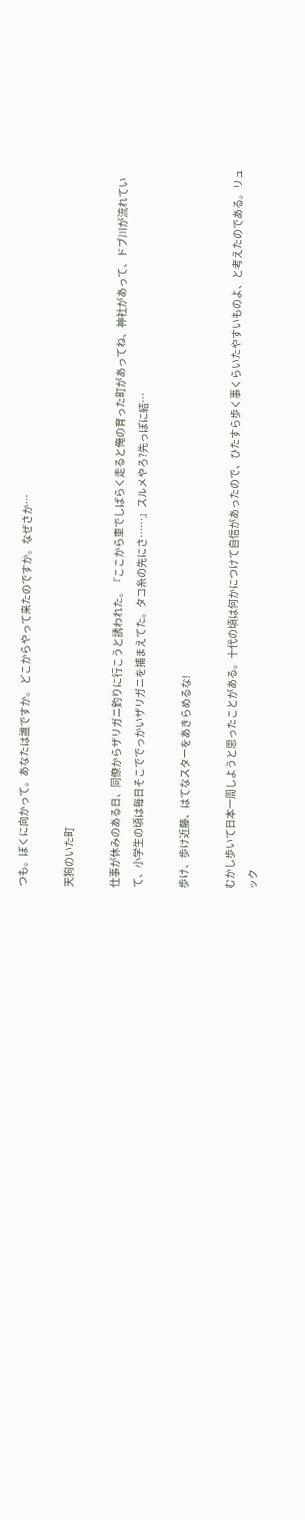つも。ぼくに向かって。あなたは誰ですか。 どこからやって来たのですか。なぜさか…

天狗のいた町

仕事が休みのある日、同僚からザリガニ釣りに行こうと誘われた。『ここから車でしばらく走ると俺の育った町があってね、神社があって、ドブ川が流れていて、小学生の頃は毎日そこででっかいザリガニを捕まえてた。タコ糸の先にさ……』スルメやろ?先っぽに結…

歩け、歩け近藤、はてなスターをあきらめるな!

むかし歩いて日本一周しようと思ったことがある。十代の頃は何かにつけて自信があったので、ひたすら歩く事くらいたやすいものよ、と考えたのである。リュック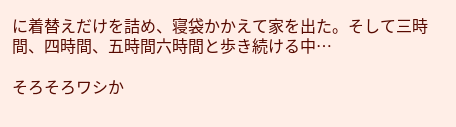に着替えだけを詰め、寝袋かかえて家を出た。そして三時間、四時間、五時間六時間と歩き続ける中…

そろそろワシか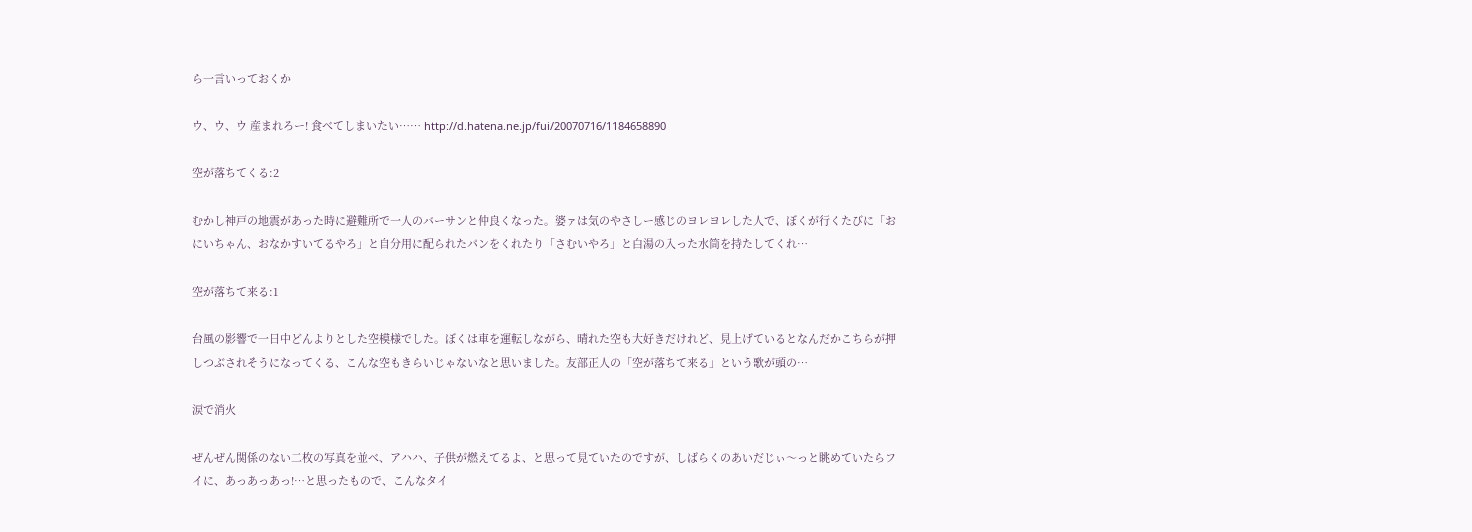ら一言いっておくか

ウ、ウ、ウ 産まれろー! 食べてしまいたい…… http://d.hatena.ne.jp/fui/20070716/1184658890

空が落ちてくる:2

むかし神戸の地震があった時に避難所で一人のバーサンと仲良くなった。婆ァは気のやさしー感じのヨレヨレした人で、ぼくが行くたびに「おにいちゃん、おなかすいてるやろ」と自分用に配られたパンをくれたり「さむいやろ」と白湯の入った水筒を持たしてくれ…

空が落ちて来る:1

台風の影響で一日中どんよりとした空模様でした。ぼくは車を運転しながら、晴れた空も大好きだけれど、見上げているとなんだかこちらが押しつぶされそうになってくる、こんな空もきらいじゃないなと思いました。友部正人の「空が落ちて来る」という歌が頭の…

涙で消火

ぜんぜん関係のない二枚の写真を並べ、アハハ、子供が燃えてるよ、と思って見ていたのですが、しばらくのあいだじぃ〜っと眺めていたらフイに、あっあっあっ!…と思ったもので、こんなタイ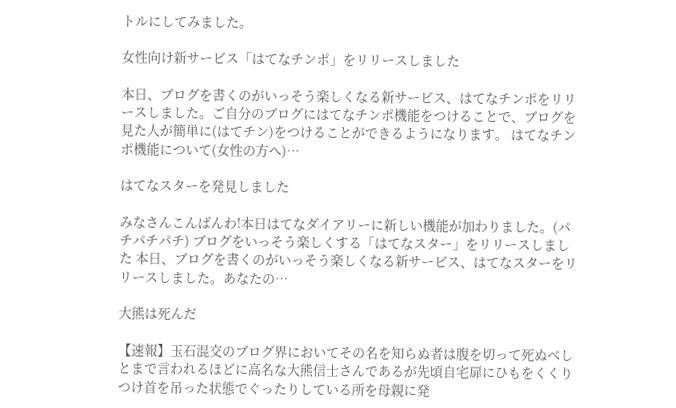トルにしてみました。

女性向け新サービス「はてなチンポ」をリリースしました

本日、ブログを書くのがいっそう楽しくなる新サービス、はてなチンポをリリースしました。ご自分のブログにはてなチンポ機能をつけることで、ブログを見た人が簡単に(はてチン)をつけることができるようになります。 はてなチンポ機能について(女性の方へ)…

はてなスターを発見しました

みなさんこんばんわ!本日はてなダイアリーに新しい機能が加わりました。(パチパチパチ) ブログをいっそう楽しくする「はてなスター」をリリースしました 本日、ブログを書くのがいっそう楽しくなる新サービス、はてなスターをリリースしました。あなたの…

大熊は死んだ

【速報】玉石混交のブログ界においてその名を知らぬ者は腹を切って死ぬべしとまで言われるほどに高名な大熊信士さんであるが先頃自宅扉にひもをくくりつけ首を吊った状態でぐったりしている所を母親に発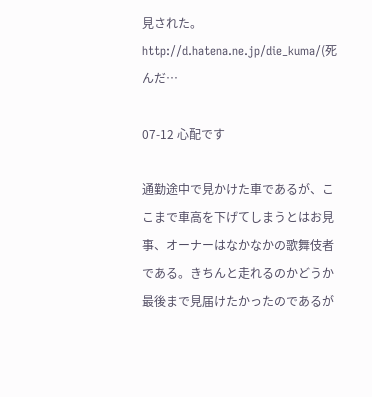見された。 http://d.hatena.ne.jp/die_kuma/(死んだ…

07-12 心配です

通勤途中で見かけた車であるが、ここまで車高を下げてしまうとはお見事、オーナーはなかなかの歌舞伎者である。きちんと走れるのかどうか最後まで見届けたかったのであるが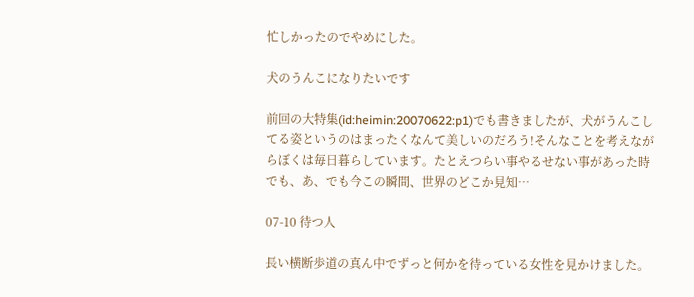忙しかったのでやめにした。

犬のうんこになりたいです

前回の大特集(id:heimin:20070622:p1)でも書きましたが、犬がうんこしてる姿というのはまったくなんて美しいのだろう!そんなことを考えながらぼくは毎日暮らしています。たとえつらい事やるせない事があった時でも、あ、でも今この瞬間、世界のどこか見知…

07-10 待つ人

長い横断歩道の真ん中でずっと何かを待っている女性を見かけました。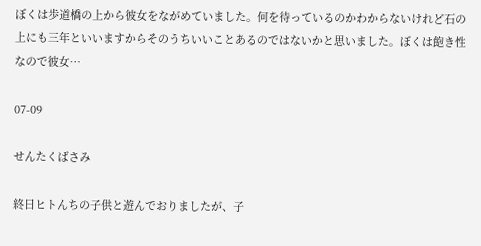ぼくは歩道橋の上から彼女をながめていました。何を待っているのかわからないけれど石の上にも三年といいますからそのうちいいことあるのではないかと思いました。ぼくは飽き性なので彼女…

07-09

せんたくばさみ

終日ヒトんちの子供と遊んでおりましたが、子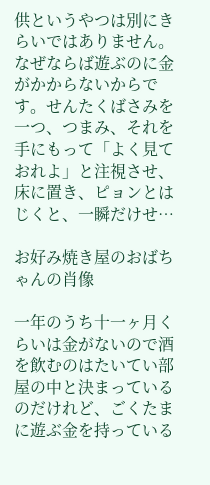供というやつは別にきらいではありません。なぜならば遊ぶのに金がかからないからです。せんたくばさみを一つ、つまみ、それを手にもって「よく見ておれよ」と注視させ、床に置き、ピョンとはじくと、一瞬だけせ…

お好み焼き屋のおばちゃんの肖像

一年のうち十一ヶ月くらいは金がないので酒を飲むのはたいてい部屋の中と決まっているのだけれど、ごくたまに遊ぶ金を持っている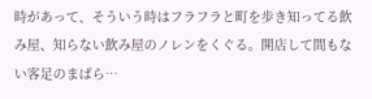時があって、そういう時はフラフラと町を歩き知ってる飲み屋、知らない飲み屋のノレンをくぐる。開店して間もない客足のまばら…